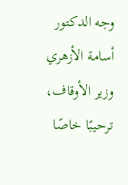وجه الدكتور أسامة الأزهري وزير الأوقاف، ترحيبًا خاصًا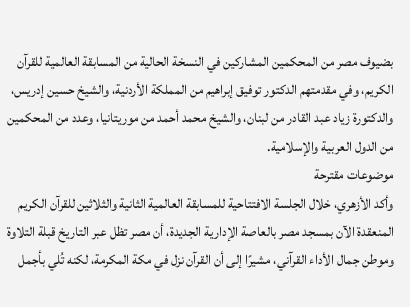بضيوف مصر من المحكمين المشاركين في النسخة الحالية من المسابقة العالمية للقرآن الكريم، وفي مقدمتهم الدكتور توفيق إبراهيم من المملكة الأردنية، والشيخ حسين إدريس، والدكتورة زياد عبد القادر من لبنان، والشيخ محمد أحمد من موريتانيا، وعدد من المحكمين من الدول العربية والإسلامية.
موضوعات مقترحة
وأكد الأزهري، خلال الجلسة الافتتاحية للمسابقة العالمية الثانية والثلاثين للقرآن الكريم المنعقدة الآن بمسجد مصر بالعاصة الإدارية الجديدة، أن مصر تظل عبر التاريخ قبلة التلاوة وموطن جمال الأداء القرآني، مشيرًا إلى أن القرآن نزل في مكة المكرمة، لكنه تُلي بأجمل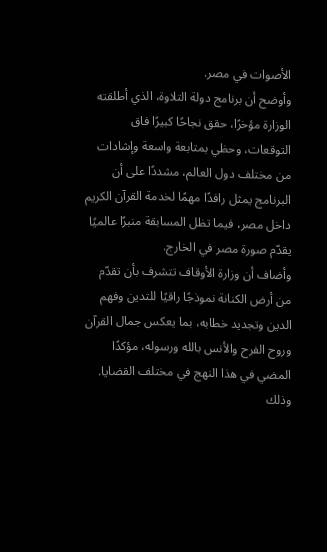الأصوات في مصر.
وأوضح أن برنامج دولة التلاوة، الذي أطلقته الوزارة مؤخرًا، حقق نجاحًا كبيرًا فاق التوقعات، وحظي بمتابعة واسعة وإشادات من مختلف دول العالم، مشددًا على أن البرنامج يمثل رافدًا مهمًا لخدمة القرآن الكريم داخل مصر، فيما تظل المسابقة منبرًا عالميًا يقدّم صورة مصر في الخارج.
وأضاف أن وزارة الأوقاف تتشرف بأن تقدّم من أرض الكنانة نموذجًا راقيًا للتدين وفهم الدين وتجديد خطابه، بما يعكس جمال القرآن وروح الفرح والأنس بالله ورسوله، مؤكدًا المضي في هذا النهج في مختلف القضايا.
وذلك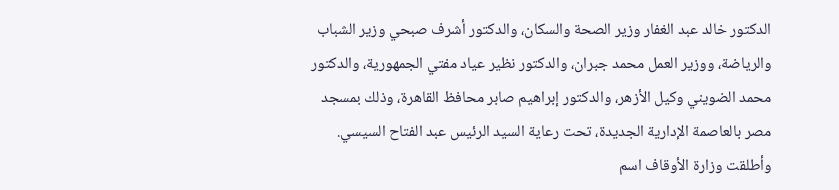الدكتور خالد عبد الغفار وزير الصحة والسكان، والدكتور أشرف صبحي وزير الشباب والرياضة، ووزير العمل محمد جبران، والدكتور نظير عياد مفتي الجمهورية، والدكتور محمد الضويني وكيل الأزهر، والدكتور إبراهيم صابر محافظ القاهرة، وذلك بمسجد مصر بالعاصمة الإدارية الجديدة، تحت رعاية السيد الرئيس عبد الفتاح السيسي.
وأطلقت وزارة الأوقاف اسم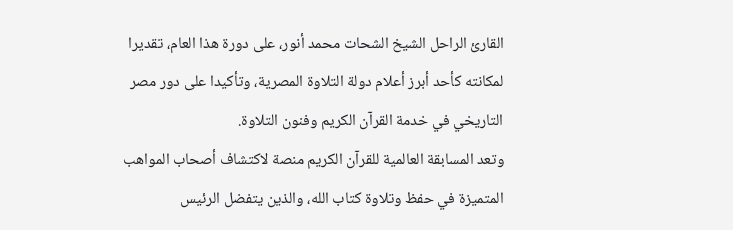القارئ الراحل الشيخ الشحات محمد أنور، على دورة هذا العام، تقديرا لمكانته كأحد أبرز أعلام دولة التلاوة المصرية، وتأكيدا على دور مصر التاريخي في خدمة القرآن الكريم وفنون التلاوة.
وتعد المسابقة العالمية للقرآن الكريم منصة لاكتشاف أصحاب المواهب المتميزة في حفظ وتلاوة كتاب الله، والذين يتفضل الرئيس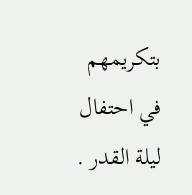بتكريمهم في احتفال ليلة القدر .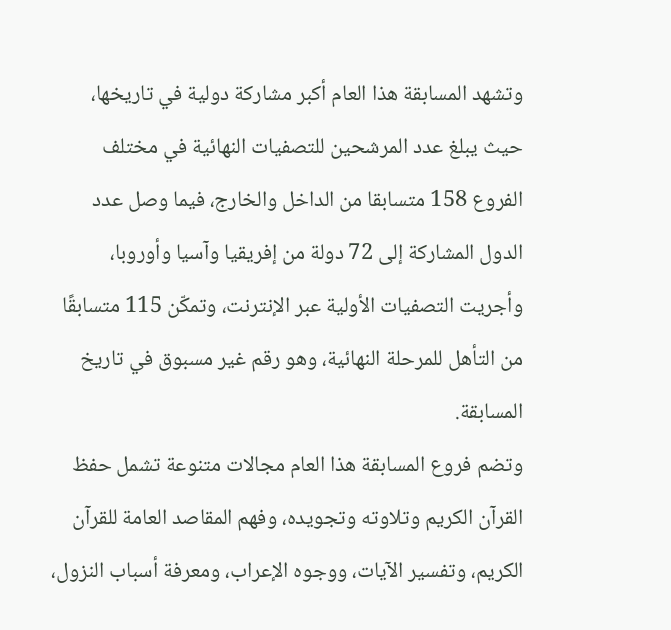وتشهد المسابقة هذا العام أكبر مشاركة دولية في تاريخها، حيث يبلغ عدد المرشحين للتصفيات النهائية في مختلف الفروع 158 متسابقا من الداخل والخارج، فيما وصل عدد الدول المشاركة إلى 72 دولة من إفريقيا وآسيا وأوروبا، وأجريت التصفيات الأولية عبر الإنترنت، وتمكّن 115 متسابقًا من التأهل للمرحلة النهائية، وهو رقم غير مسبوق في تاريخ المسابقة.
وتضم فروع المسابقة هذا العام مجالات متنوعة تشمل حفظ القرآن الكريم وتلاوته وتجويده، وفهم المقاصد العامة للقرآن الكريم، وتفسير الآيات، ووجوه الإعراب، ومعرفة أسباب النزول،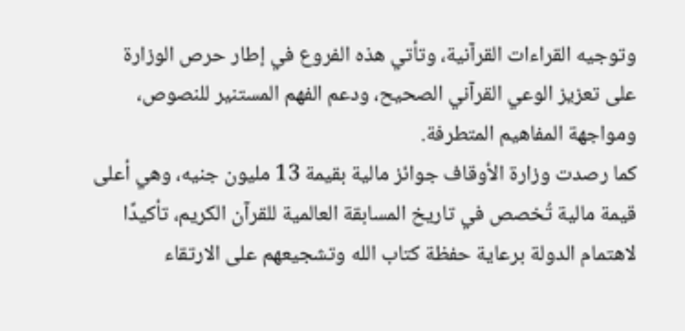وتوجيه القراءات القرآنية، وتأتي هذه الفروع في إطار حرص الوزارة على تعزيز الوعي القرآني الصحيح، ودعم الفهم المستنير للنصوص، ومواجهة المفاهيم المتطرفة.
كما رصدت وزارة الأوقاف جوائز مالية بقيمة 13 مليون جنيه، وهي أعلى قيمة مالية تُخصص في تاريخ المسابقة العالمية للقرآن الكريم، تأكيدًا لاهتمام الدولة برعاية حفظة كتاب الله وتشجيعهم على الارتقاء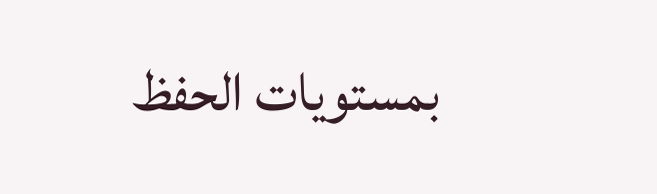بمستويات الحفظ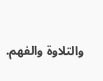والتلاوة والفهم.